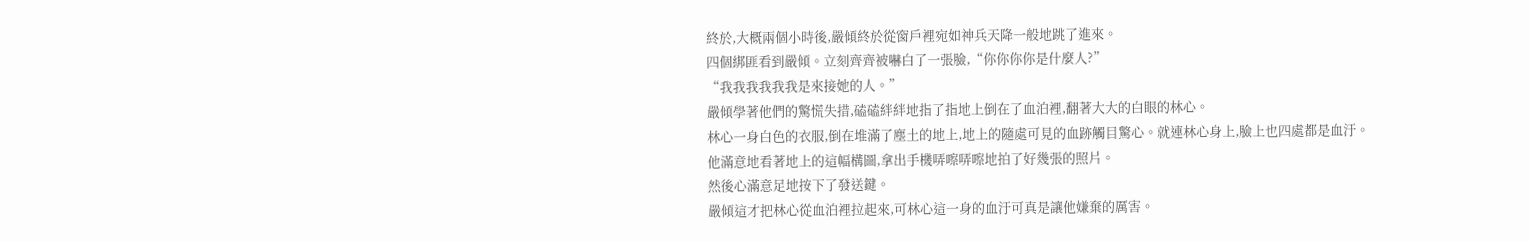終於,大概兩個小時後,嚴傾終於從窗戶裡宛如神兵天降一般地跳了進來。
四個綁匪看到嚴傾。立刻齊齊被嚇白了一張臉,“你你你你是什麼人?”
“我我我我我我是來接她的人。”
嚴傾學著他們的驚慌失措,磕磕絆絆地指了指地上倒在了血泊裡,翻著大大的白眼的林心。
林心一身白色的衣服,倒在堆滿了塵土的地上,地上的隨處可見的血跡觸目驚心。就連林心身上,臉上也四處都是血汙。
他滿意地看著地上的這幅構圖,拿出手機哢嚓哢嚓地拍了好幾張的照片。
然後心滿意足地按下了發送鍵。
嚴傾這才把林心從血泊裡拉起來,可林心這一身的血汙可真是讓他嫌棄的厲害。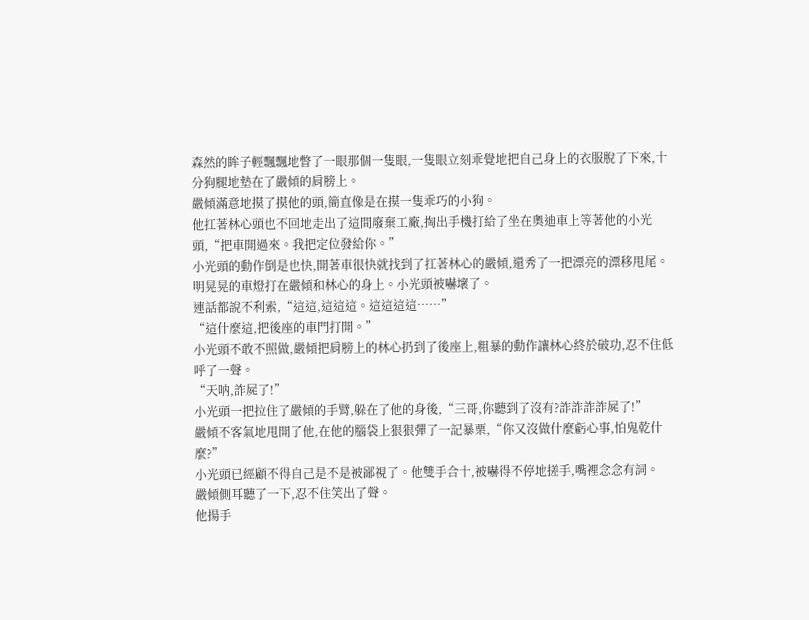森然的眸子輕飄飄地瞥了一眼那個一隻眼,一隻眼立刻乖覺地把自己身上的衣服脫了下來,十分狗腿地墊在了嚴傾的肩膀上。
嚴傾滿意地摸了摸他的頭,簡直像是在摸一隻乖巧的小狗。
他扛著林心頭也不回地走出了這間廢棄工廠,掏出手機打給了坐在奧迪車上等著他的小光頭,“把車開過來。我把定位發給你。”
小光頭的動作倒是也快,開著車很快就找到了扛著林心的嚴傾,還秀了一把漂亮的漂移甩尾。
明晃晃的車燈打在嚴傾和林心的身上。小光頭被嚇壞了。
連話都說不利索,“這這,這這這。這這這這……”
“這什麼這,把後座的車門打開。”
小光頭不敢不照做,嚴傾把肩膀上的林心扔到了後座上,粗暴的動作讓林心終於破功,忍不住低呼了一聲。
“天呐,詐屍了!”
小光頭一把拉住了嚴傾的手臂,躲在了他的身後,“三哥,你聽到了沒有?詐詐詐詐屍了!”
嚴傾不客氣地甩開了他,在他的腦袋上狠狠彈了一記暴栗,“你又沒做什麼虧心事,怕鬼乾什麼?”
小光頭已經顧不得自己是不是被鄙視了。他雙手合十,被嚇得不停地搓手,嘴裡念念有詞。
嚴傾側耳聽了一下,忍不住笑出了聲。
他揚手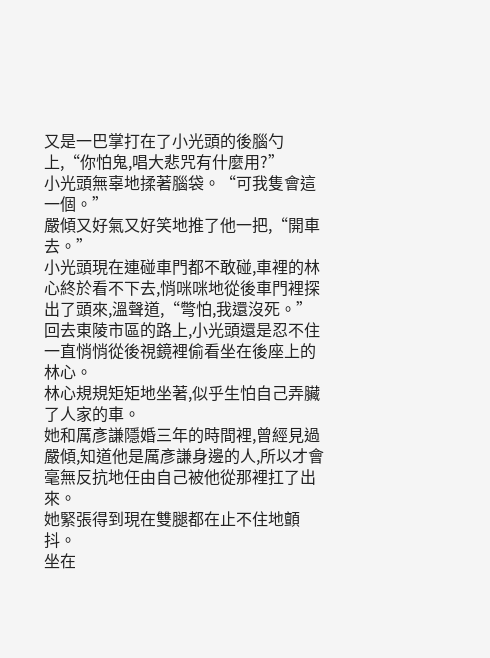又是一巴掌打在了小光頭的後腦勺上,“你怕鬼,唱大悲咒有什麼用?”
小光頭無辜地揉著腦袋。“可我隻會這一個。”
嚴傾又好氣又好笑地推了他一把,“開車去。”
小光頭現在連碰車門都不敢碰,車裡的林心終於看不下去,悄咪咪地從後車門裡探出了頭來,溫聲道,“彆怕,我還沒死。”
回去東陵市區的路上,小光頭還是忍不住一直悄悄從後視鏡裡偷看坐在後座上的林心。
林心規規矩矩地坐著,似乎生怕自己弄臟了人家的車。
她和厲彥謙隱婚三年的時間裡,曾經見過嚴傾,知道他是厲彥謙身邊的人,所以才會毫無反抗地任由自己被他從那裡扛了出來。
她緊張得到現在雙腿都在止不住地顫抖。
坐在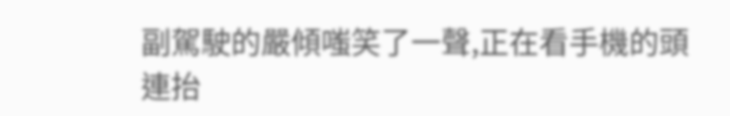副駕駛的嚴傾嗤笑了一聲,正在看手機的頭連抬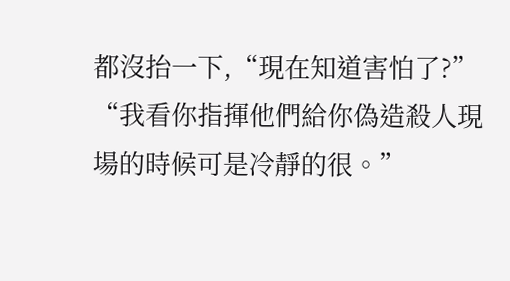都沒抬一下,“現在知道害怕了?”
“我看你指揮他們給你偽造殺人現場的時候可是冷靜的很。”